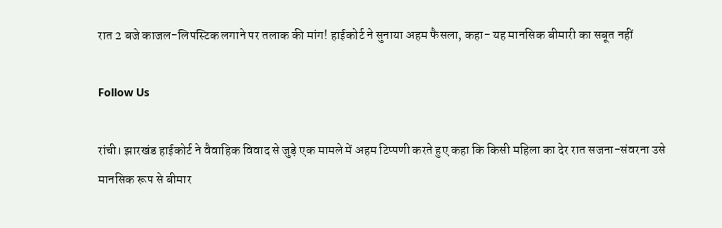रात 2 बजे काजल-लिपस्टिक लगाने पर तलाक की मांग! हाईकोर्ट ने सुनाया अहम फैसला, कहा- यह मानसिक बीमारी का सबूत नहीं

Follow Us

रांची। झारखंड हाईकोर्ट ने वैवाहिक विवाद से जुड़े एक मामले में अहम टिप्पणी करते हुए कहा कि किसी महिला का देर रात सजना-संवरना उसे मानसिक रूप से बीमार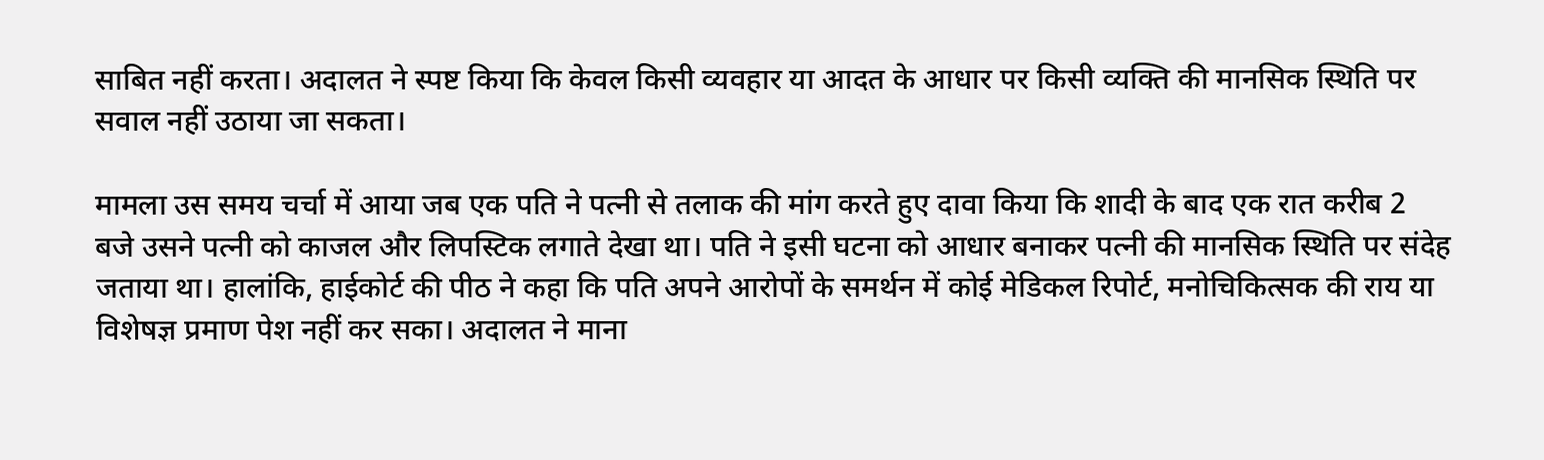साबित नहीं करता। अदालत ने स्पष्ट किया कि केवल किसी व्यवहार या आदत के आधार पर किसी व्यक्ति की मानसिक स्थिति पर सवाल नहीं उठाया जा सकता।

मामला उस समय चर्चा में आया जब एक पति ने पत्नी से तलाक की मांग करते हुए दावा किया कि शादी के बाद एक रात करीब 2 बजे उसने पत्नी को काजल और लिपस्टिक लगाते देखा था। पति ने इसी घटना को आधार बनाकर पत्नी की मानसिक स्थिति पर संदेह जताया था। हालांकि, हाईकोर्ट की पीठ ने कहा कि पति अपने आरोपों के समर्थन में कोई मेडिकल रिपोर्ट, मनोचिकित्सक की राय या विशेषज्ञ प्रमाण पेश नहीं कर सका। अदालत ने माना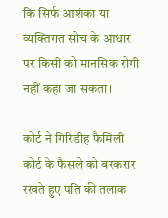कि सिर्फ आशंका या व्यक्तिगत सोच के आधार पर किसी को मानसिक रोगी नहीं कहा जा सकता।

कोर्ट ने गिरिडीह फैमिली कोर्ट के फैसले को बरकरार रखते हुए पति की तलाक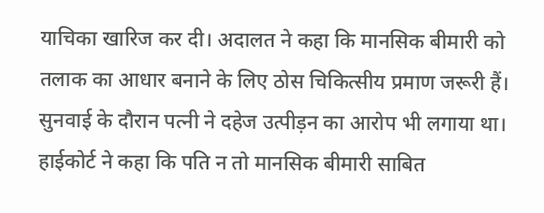याचिका खारिज कर दी। अदालत ने कहा कि मानसिक बीमारी को तलाक का आधार बनाने के लिए ठोस चिकित्सीय प्रमाण जरूरी हैं। सुनवाई के दौरान पत्नी ने दहेज उत्पीड़न का आरोप भी लगाया था। हाईकोर्ट ने कहा कि पति न तो मानसिक बीमारी साबित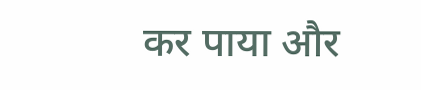कर पाया और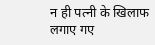न ही पत्नी के खिलाफ लगाए गए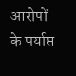आरोपों के पर्याप्त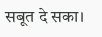सबूत दे सका।